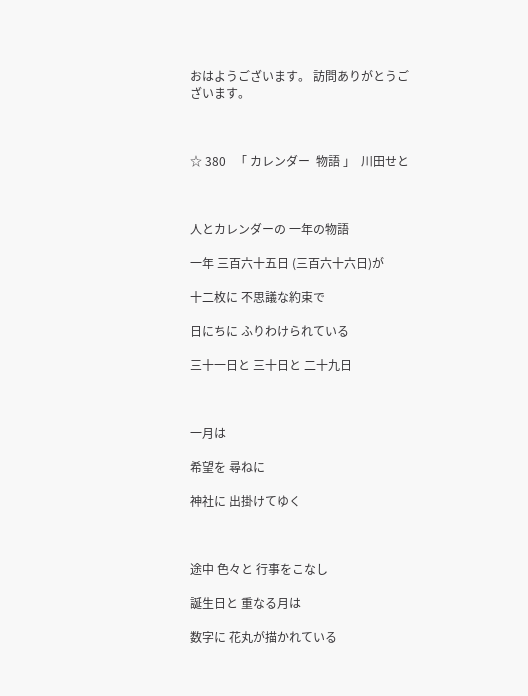おはようございます。 訪問ありがとうございます。



☆ 380   「 カレンダー  物語 」  川田せと



人とカレンダーの 一年の物語

一年 三百六十五日 (三百六十六日)が

十二枚に 不思議な約束で

日にちに ふりわけられている

三十一日と 三十日と 二十九日



一月は

希望を 尋ねに

神社に 出掛けてゆく



途中 色々と 行事をこなし

誕生日と 重なる月は

数字に 花丸が描かれている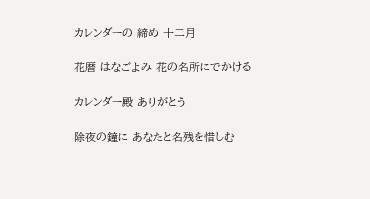カレンダーの 締め 十二月

花暦 はなごよみ 花の名所にでかける

カレンダー殿 ありがとう

除夜の鐘に あなたと名残を惜しむ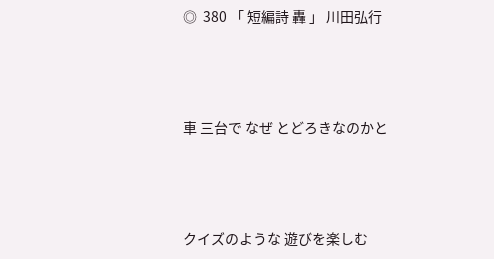◎  380 「 短編詩 轟 」 川田弘行



車 三台で なぜ とどろきなのかと



クイズのような 遊びを楽しむ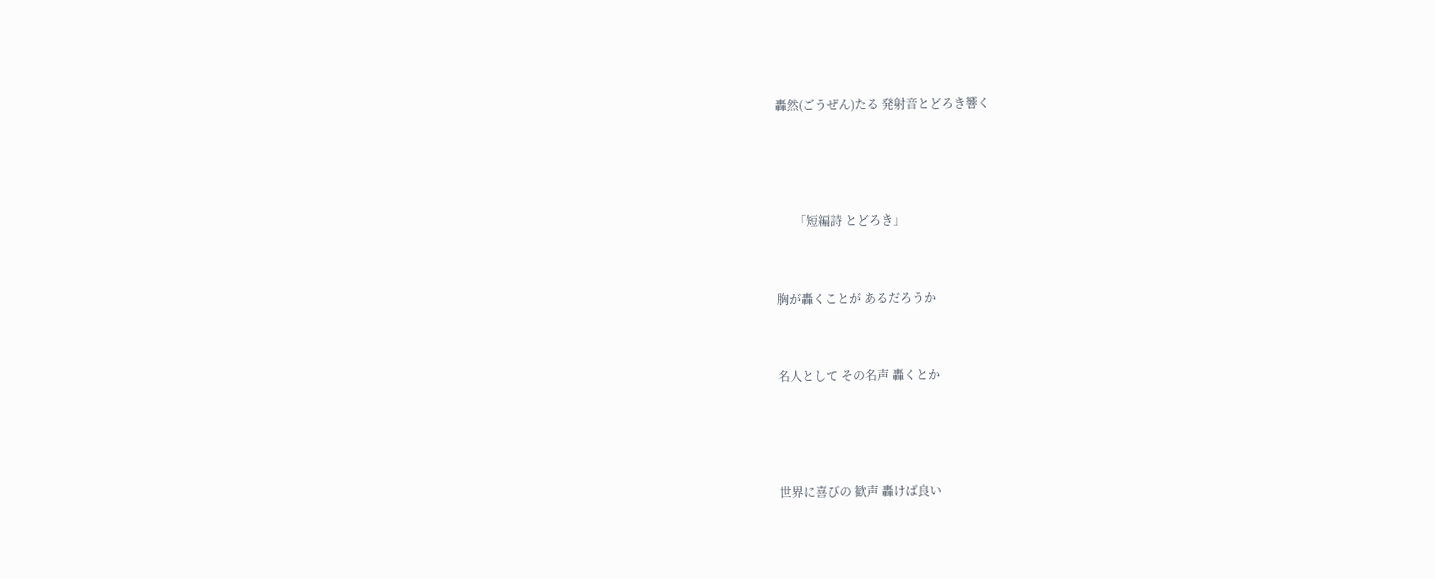轟然(ごうぜん)たる 発射音とどろき響く





      「短編詩 とどろき」



胸が轟くことが あるだろうか



名人として その名声 轟くとか





世界に喜びの 歓声 轟けば良い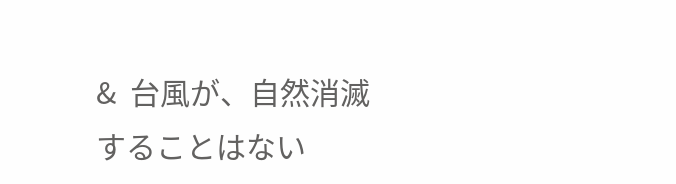&  台風が、自然消滅することはない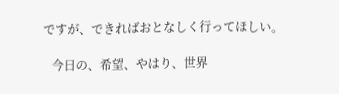ですが、できればおとなしく行ってほしい。

   今日の、希望、やはり、世界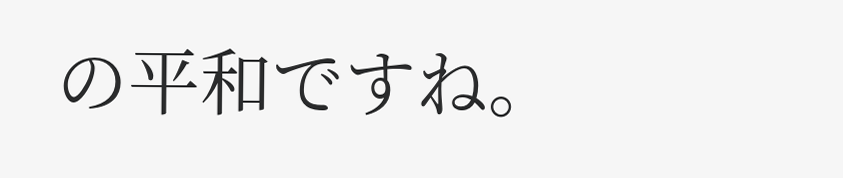の平和ですね。